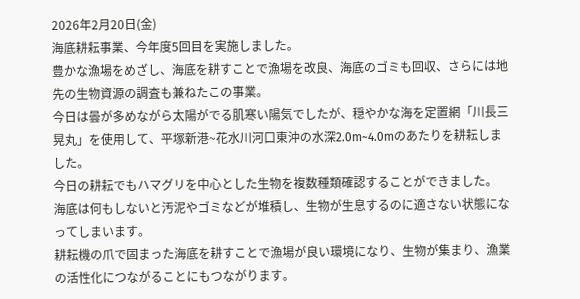2026年2月20日(金)
海底耕耘事業、今年度5回目を実施しました。
豊かな漁場をめざし、海底を耕すことで漁場を改良、海底のゴミも回収、さらには地先の生物資源の調査も兼ねたこの事業。
今日は曇が多めながら太陽がでる肌寒い陽気でしたが、穏やかな海を定置網「川長三晃丸」を使用して、平塚新港~花水川河口東沖の水深2.0m~4.0mのあたりを耕耘しました。
今日の耕耘でもハマグリを中心とした生物を複数種類確認することができました。
海底は何もしないと汚泥やゴミなどが堆積し、生物が生息するのに適さない状態になってしまいます。
耕耘機の爪で固まった海底を耕すことで漁場が良い環境になり、生物が集まり、漁業の活性化につながることにもつながります。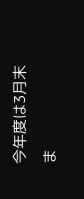今年度は3月末ま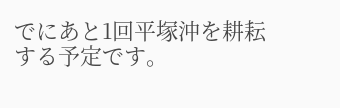でにあと1回平塚沖を耕耘する予定です。